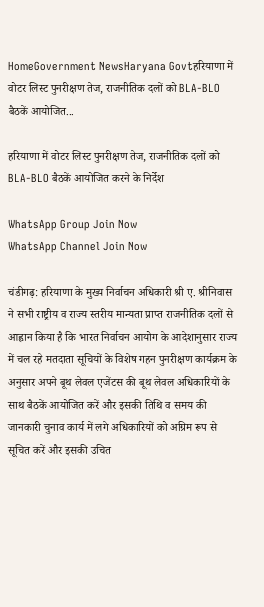HomeGovernment NewsHaryana Govtहरियाणा में वोटर लिस्ट पुनरीक्षण तेज, राजनीतिक दलों को BLA-BLO बैठकें आयोजित...

हरियाणा में वोटर लिस्ट पुनरीक्षण तेज, राजनीतिक दलों को BLA-BLO बैठकें आयोजित करने के निर्देश

WhatsApp Group Join Now
WhatsApp Channel Join Now

चंडीगढ़: हरियाणा के मुख्य निर्वाचन अधिकारी श्री ए. श्रीनिवास ने सभी राष्ट्रीय व राज्य स्तरीय मान्यता प्राप्त राजनीतिक दलों से आह्वान किया है कि भारत निर्वाचन आयोग के आदेशानुसार राज्य में चल रहे मतदाता सूचियों के विशेष गहन पुनरीक्षण कार्यक्रम के अनुसार अपने बूथ लेवल एजेंटस की बूथ लेवल अधिकारियों के साथ बैठकें आयोजित करें और इसकी तिथि व समय की जानकारी चुनाव कार्य में लगे अधिकारियों को अग्रिम रूप से सूचित करें और इसकी उचित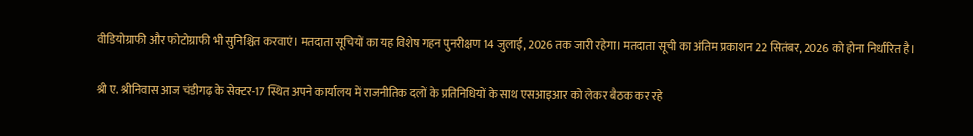वीडियोग्राफी और फोटोग्राफी भी सुनिश्चित करवाएं। मतदाता सूचियों का यह विशेष गहन पुनरीक्षण 14 जुलाई, 2026 तक जारी रहेगा। मतदाता सूची का अंतिम प्रकाशन 22 सितंबर, 2026 को होना निर्धारित है।

श्री ए. श्रीनिवास आज चंडीगढ़ के सेक्टर-17 स्थित अपने कार्यालय में राजनीतिक दलों के प्रतिनिधियों के साथ एसआइआर को लेकर बैठक कर रहे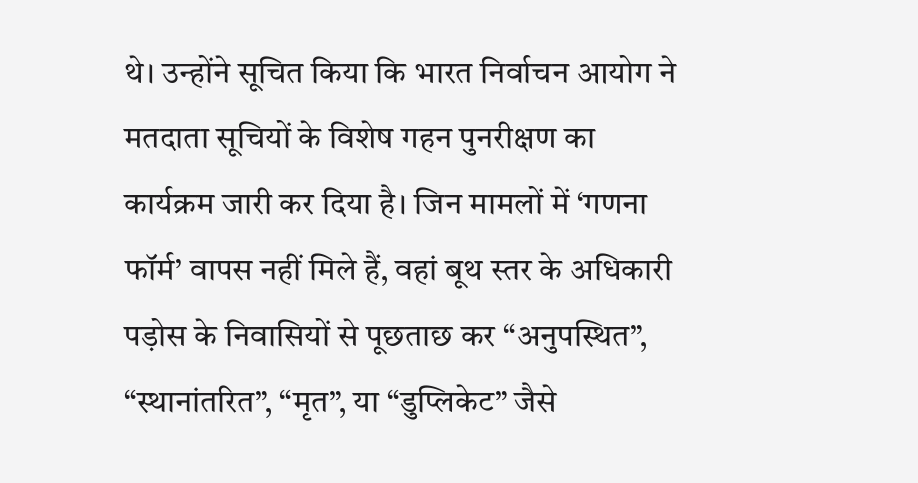थे। उन्होंने सूचित किया कि भारत निर्वाचन आयोग ने मतदाता सूचियों के विशेष गहन पुनरीक्षण का कार्यक्रम जारी कर दिया है। जिन मामलों में ‘गणना फॉर्म’ वापस नहीं मिले हैं, वहां बूथ स्तर के अधिकारी पड़ोस के निवासियों से पूछताछ कर “अनुपस्थित”, “स्थानांतरित”, “मृत”, या “डुप्लिकेट” जैसे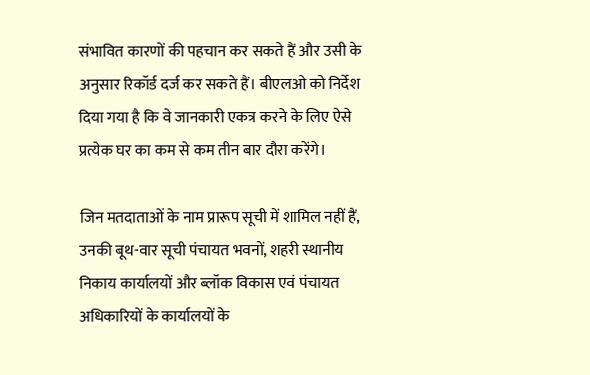संभावित कारणों की पहचान कर सकते हैं और उसी के अनुसार रिकॉर्ड दर्ज कर सकते हैं। बीएलओ को निर्देश दिया गया है कि वे जानकारी एकत्र करने के लिए ऐसे प्रत्येक घर का कम से कम तीन बार दौरा करेंगे।

जिन मतदाताओं के नाम प्रारूप सूची में शामिल नहीं हैं, उनकी बूथ-वार सूची पंचायत भवनों, शहरी स्थानीय निकाय कार्यालयों और ब्लॉक विकास एवं पंचायत अधिकारियों के कार्यालयों के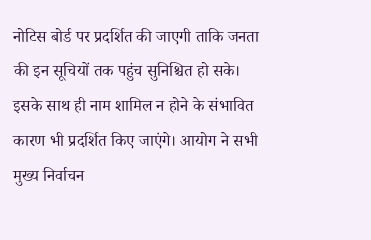नोटिस बोर्ड पर प्रदर्शित की जाएगी ताकि जनता की इन सूचियों तक पहुंच सुनिश्चित हो सके। इसके साथ ही नाम शामिल न होने के संभावित कारण भी प्रदर्शित किए जाएंगे। आयोग ने सभी मुख्य निर्वाचन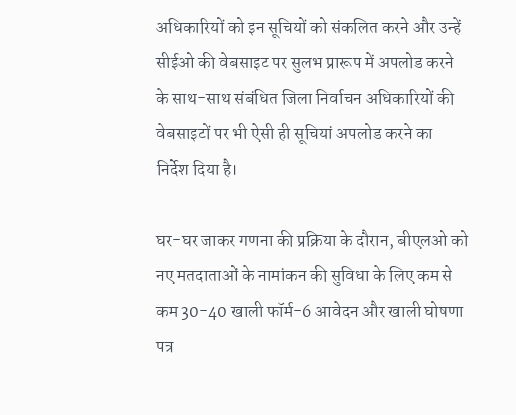अधिकारियों को इन सूचियों को संकलित करने और उन्हें सीईओ की वेबसाइट पर सुलभ प्रारूप में अपलोड करने के साथ-साथ संबंधित जिला निर्वाचन अधिकारियों की वेबसाइटों पर भी ऐसी ही सूचियां अपलोड करने का निर्देश दिया है।

घर-घर जाकर गणना की प्रक्रिया के दौरान, बीएलओ को नए मतदाताओं के नामांकन की सुविधा के लिए कम से कम 30-40 खाली फॉर्म-6 आवेदन और खाली घोषणा पत्र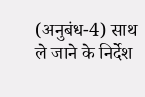(अनुबंध-4) साथ ले जाने के निर्देश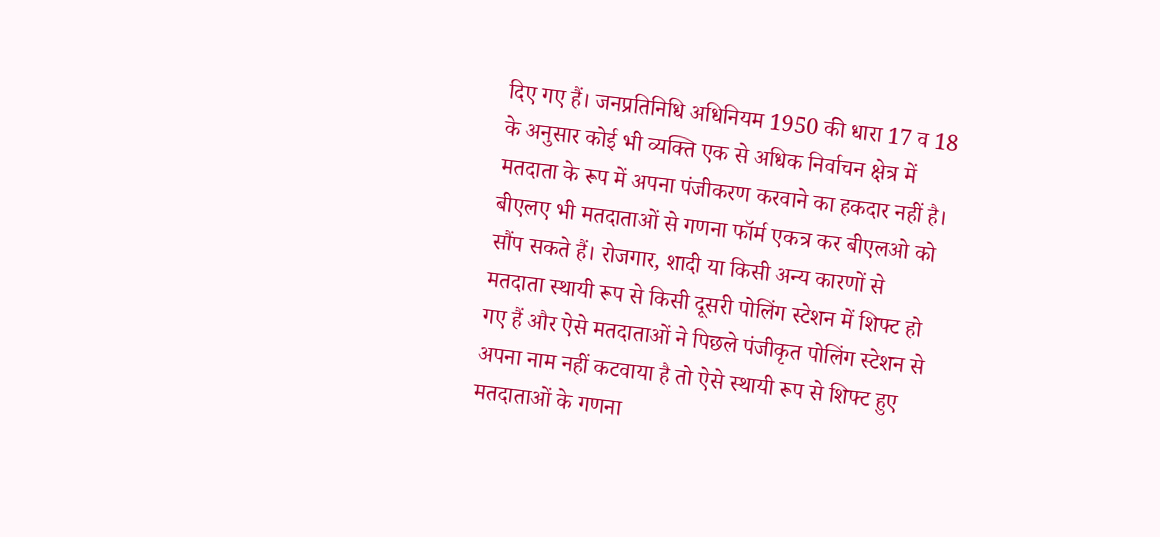दिए गए हैं। जनप्रतिनिधि अधिनियम 1950 की धारा 17 व 18 के अनुसार कोई भी व्यक्ति एक से अधिक निर्वाचन क्षेत्र में मतदाता के रूप में अपना पंजीकरण करवाने का हकदार नहीं है। बीएलए भी मतदाताओं से गणना फॉर्म एकत्र कर बीएलओ को सौंप सकते हैं। रोजगार, शादी या किसी अन्य कारणों से मतदाता स्थायी रूप से किसी दूसरी पोलिंग स्टेशन में शिफ्ट हो गए हैं और ऐसे मतदाताओं ने पिछले पंजीकृत पोलिंग स्टेशन से अपना नाम नहीं कटवाया है तो ऐसे स्थायी रूप से शिफ्ट हुए मतदाताओं के गणना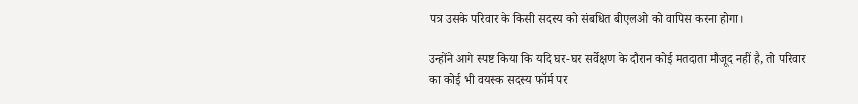पत्र उसके परिवार के किसी सदस्य को संबधित बीएलओ को वापिस करना होगा।

उन्होंने आगे स्पष्ट किया कि यदि घर-घर सर्वेक्षण के दौरान कोई मतदाता मौजूद नहीं है, तो परिवार का कोई भी वयस्क सदस्य फॉर्म पर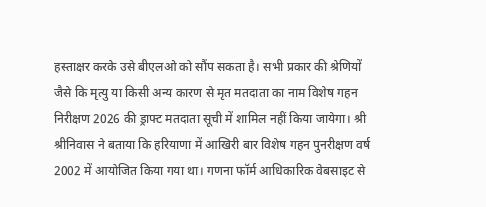हस्ताक्षर करके उसे बीएलओ को सौंप सकता है। सभी प्रकार की श्रेणियों जैसे कि मृत्यु या किसी अन्य कारण से मृत मतदाता का नाम विशेष गहन निरीक्षण 2026 की ड्राफ्ट मतदाता सूची में शामिल नहीं किया जायेगा। श्री श्रीनिवास ने बताया कि हरियाणा में आखिरी बार विशेष गहन पुनरीक्षण वर्ष 2002 में आयोजित किया गया था। गणना फॉर्म आधिकारिक वेबसाइट से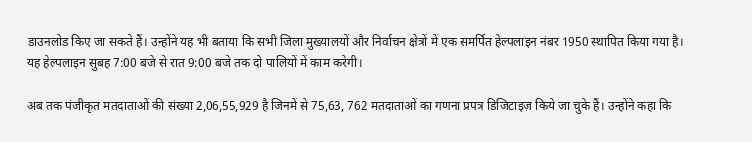डाउनलोड किए जा सकते हैं। उन्होंने यह भी बताया कि सभी जिला मुख्यालयों और निर्वाचन क्षेत्रों में एक समर्पित हेल्पलाइन नंबर 1950 स्थापित किया गया है। यह हेल्पलाइन सुबह 7:00 बजे से रात 9:00 बजे तक दो पालियों में काम करेगी।

अब तक पंजीकृत मतदाताओं की संख्या 2,06,55,929 है जिनमें से 75,63, 762 मतदाताओं का गणना प्रपत्र डिजिटाइज़ किये जा चुके हैं। उन्होंने कहा कि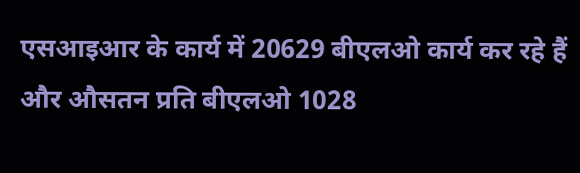एसआइआर के कार्य में 20629 बीएलओ कार्य कर रहे हैं और औसतन प्रति बीएलओ 1028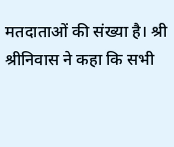मतदाताओं की संख्या है। श्री श्रीनिवास ने कहा कि सभी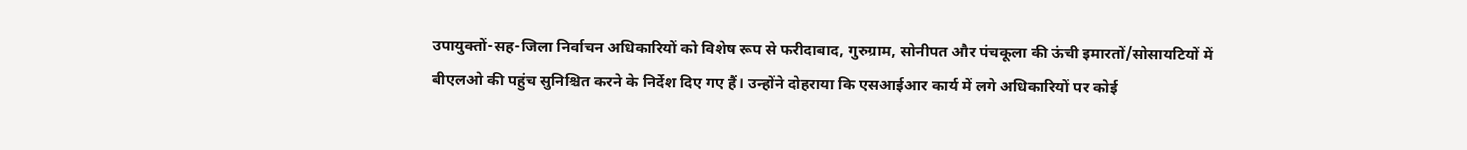उपायुक्तों-सह-जिला निर्वाचन अधिकारियों को विशेष रूप से फरीदाबाद, गुरुग्राम, सोनीपत और पंचकूला की ऊंची इमारतों/सोसायटियों में बीएलओ की पहुंच सुनिश्चित करने के निर्देश दिए गए हैं। उन्होंने दोहराया कि एसआईआर कार्य में लगे अधिकारियों पर कोई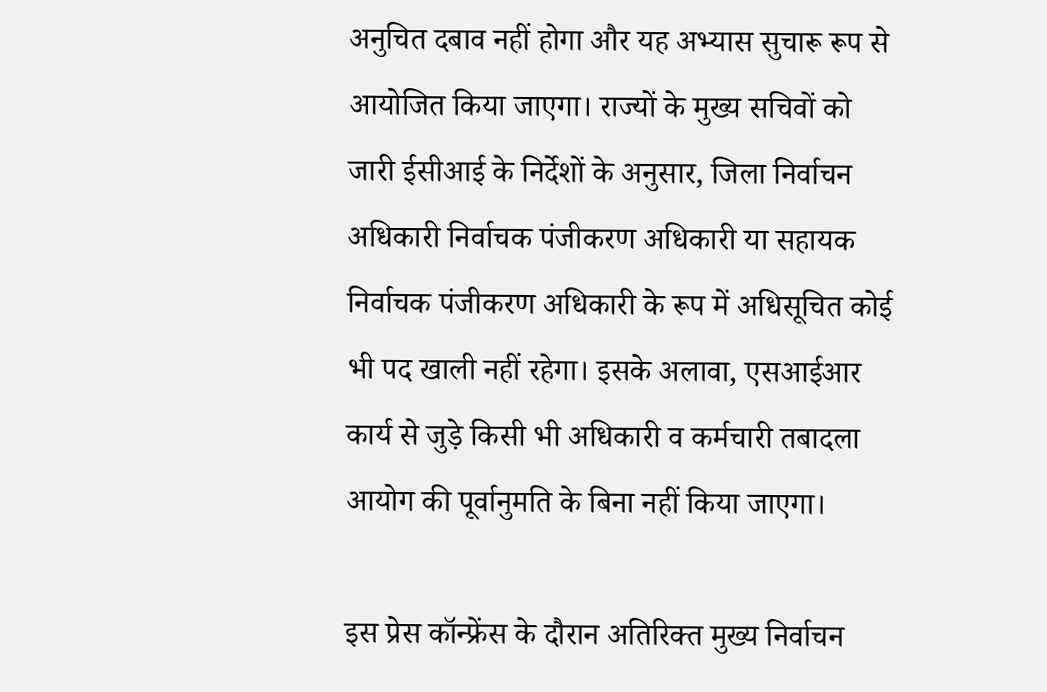अनुचित दबाव नहीं होगा और यह अभ्यास सुचारू रूप से आयोजित किया जाएगा। राज्यों के मुख्य सचिवों को जारी ईसीआई के निर्देशों के अनुसार, जिला निर्वाचन अधिकारी निर्वाचक पंजीकरण अधिकारी या सहायक निर्वाचक पंजीकरण अधिकारी के रूप में अधिसूचित कोई भी पद खाली नहीं रहेगा। इसके अलावा, एसआईआर कार्य से जुड़े किसी भी अधिकारी व कर्मचारी तबादला आयोग की पूर्वानुमति के बिना नहीं किया जाएगा।

इस प्रेस कॉन्फ्रेंस के दौरान अतिरिक्त मुख्य निर्वाचन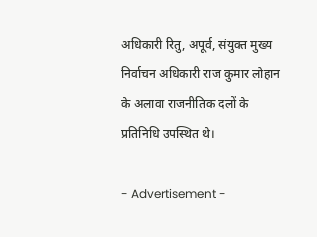अधिकारी रितु, अपूर्व, संयुक्त मुख्य निर्वाचन अधिकारी राज कुमार लोहान के अलावा राजनीतिक दलों के प्रतिनिधि उपस्थित थे।

- Advertisement -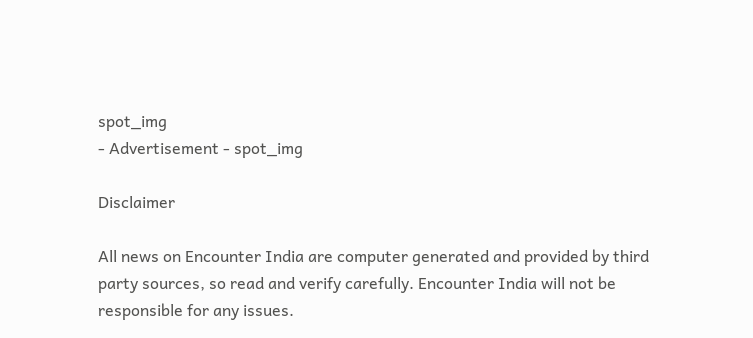spot_img
- Advertisement - spot_img

Disclaimer

All news on Encounter India are computer generated and provided by third party sources, so read and verify carefully. Encounter India will not be responsible for any issues.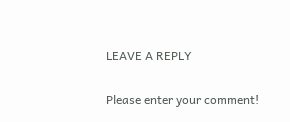LEAVE A REPLY

Please enter your comment!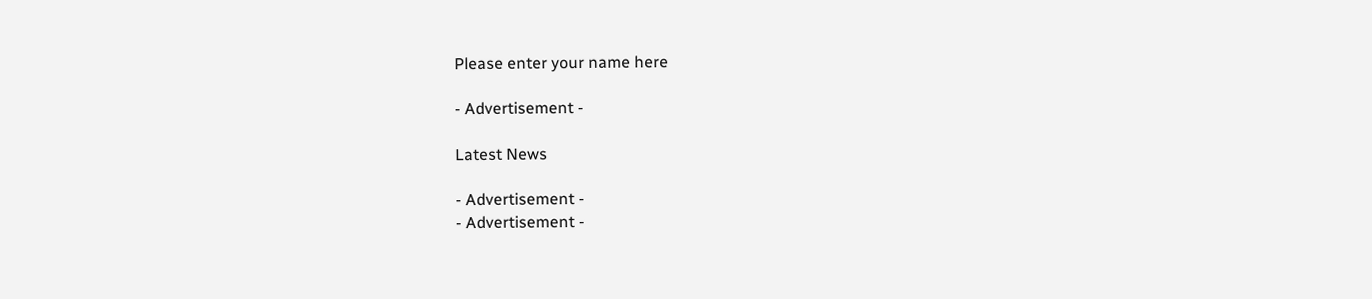Please enter your name here

- Advertisement -

Latest News

- Advertisement -
- Advertisement -